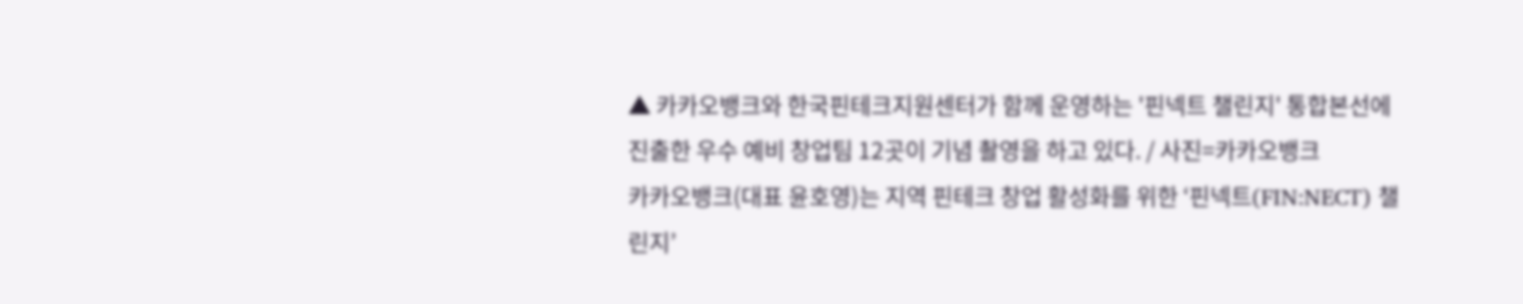▲ 카카오뱅크와 한국핀테크지원센터가 함께 운영하는 '핀넥트 챌린지' 통합본선에 진출한 우수 예비 창업팀 12곳이 기념 촬영을 하고 있다. / 사진=카카오뱅크
카카오뱅크(대표 윤호영)는 지역 핀테크 창업 활성화를 위한 ‘핀넥트(FIN:NECT) 챌린지’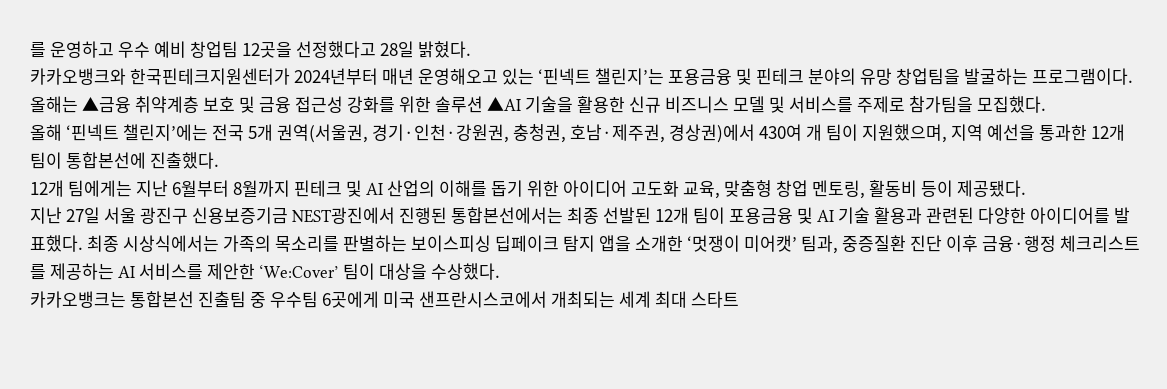를 운영하고 우수 예비 창업팀 12곳을 선정했다고 28일 밝혔다.
카카오뱅크와 한국핀테크지원센터가 2024년부터 매년 운영해오고 있는 ‘핀넥트 챌린지’는 포용금융 및 핀테크 분야의 유망 창업팀을 발굴하는 프로그램이다. 올해는 ▲금융 취약계층 보호 및 금융 접근성 강화를 위한 솔루션 ▲AI 기술을 활용한 신규 비즈니스 모델 및 서비스를 주제로 참가팀을 모집했다.
올해 ‘핀넥트 챌린지’에는 전국 5개 권역(서울권, 경기·인천·강원권, 충청권, 호남·제주권, 경상권)에서 430여 개 팀이 지원했으며, 지역 예선을 통과한 12개 팀이 통합본선에 진출했다.
12개 팀에게는 지난 6월부터 8월까지 핀테크 및 AI 산업의 이해를 돕기 위한 아이디어 고도화 교육, 맞춤형 창업 멘토링, 활동비 등이 제공됐다.
지난 27일 서울 광진구 신용보증기금 NEST광진에서 진행된 통합본선에서는 최종 선발된 12개 팀이 포용금융 및 AI 기술 활용과 관련된 다양한 아이디어를 발표했다. 최종 시상식에서는 가족의 목소리를 판별하는 보이스피싱 딥페이크 탐지 앱을 소개한 ‘멋쟁이 미어캣’ 팀과, 중증질환 진단 이후 금융·행정 체크리스트를 제공하는 AI 서비스를 제안한 ‘We:Cover’ 팀이 대상을 수상했다.
카카오뱅크는 통합본선 진출팀 중 우수팀 6곳에게 미국 샌프란시스코에서 개최되는 세계 최대 스타트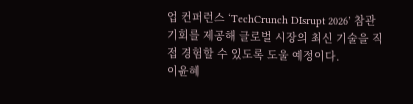업 컨퍼런스 ‘TechCrunch DIsrupt 2026’ 참관 기회를 제공해 글로벌 시장의 최신 기술을 직접 경험할 수 있도록 도울 예정이다.
이윤혜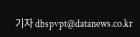기자 dbspvpt@datanews.co.kr